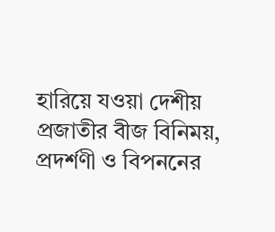হারিয়ে যওয়া দেশীয় প্রজাতীর বীজ বিনিময়, প্রদর্শণী ও বিপননের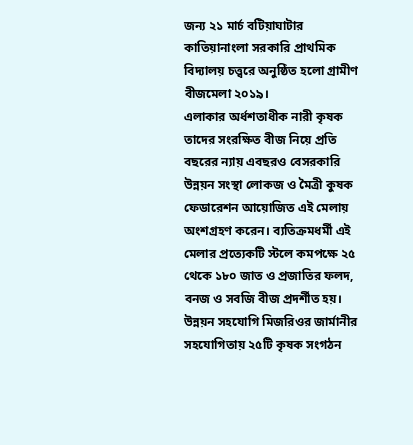জন্য ২১ মার্চ বটিয়াঘাটার কাতিয়ানাংলা সরকারি প্রাথমিক বিদ্যালয় চত্ত্বরে অনুষ্ঠিত হলো গ্রামীণ বীজমেলা ২০১৯।
এলাকার অর্ধশতাধীক নারী কৃষক তাদের সংরক্ষিত বীজ নিয়ে প্রতি বছরের ন্যায় এবছরও বেসরকারি উন্নয়ন সংস্থা লোকজ ও মৈত্রী কুষক ফেডারেশন আয়োজিত এই মেলায় অংশগ্রহণ করেন। ব্যতিক্রমধর্মী এই মেলার প্রত্যেকটি স্টলে কমপক্ষে ২৫ থেকে ১৮০ জাত ও প্রজাতির ফলদ, বনজ ও সবজি বীজ প্রদর্শীত হয়।
উন্নয়ন সহযোগি মিজরিওর জার্মানীর সহযোগিতায় ২৫টি কৃষক সংগঠন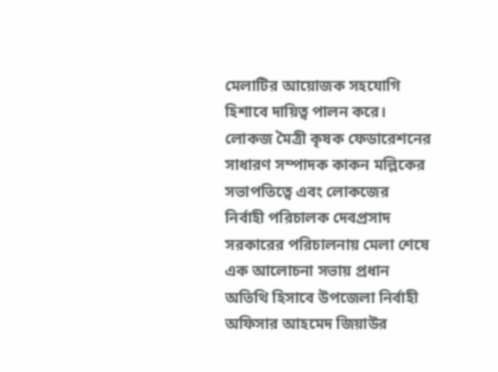মেলাটির আয়োজক সহযোগি হিশাবে দায়িত্ব পালন করে। লোকজ মৈত্রী কৃষক ফেডারেশনের সাধারণ সম্পাদক কাকন মল্লিকের সভাপতিত্বে এবং লোকজের নির্বাহী পরিচালক দেবপ্রসাদ সরকারের পরিচালনায় মেলা শেষে এক আলোচনা সভায় প্রধান অতিথি হিসাবে উপজেলা নির্বাহী অফিসার আহমেদ জিয়াউর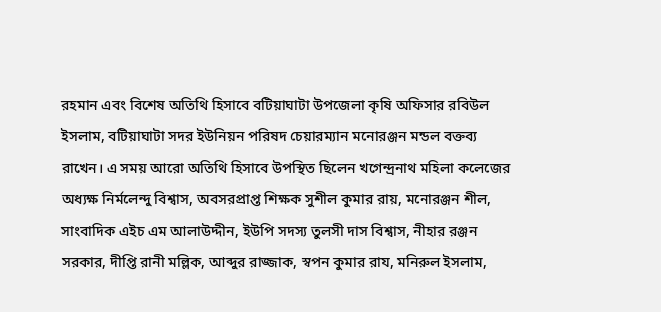রহমান এবং বিশেষ অতিথি হিসাবে বটিয়াঘাটা উপজেলা কৃষি অফিসার রবিউল ইসলাম, বটিয়াঘাটা সদর ইউনিয়ন পরিষদ চেয়ারম্যান মনোরঞ্জন মন্ডল বক্তব্য রাখেন। এ সময় আরো অতিথি হিসাবে উপস্থিত ছিলেন খগেন্দ্রনাথ মহিলা কলেজের অধ্যক্ষ নির্মলেন্দু বিশ্বাস, অবসরপ্রাপ্ত শিক্ষক সুশীল কুমার রায়, মনোরঞ্জন শীল, সাংবাদিক এইচ এম আলাউদ্দীন, ইউপি সদস্য তুলসী দাস বিশ্বাস, নীহার রঞ্জন সরকার, দীপ্তি রানী মল্লিক, আব্দুর রাজ্জাক, স্বপন কুমার রায, মনিরুল ইসলাম,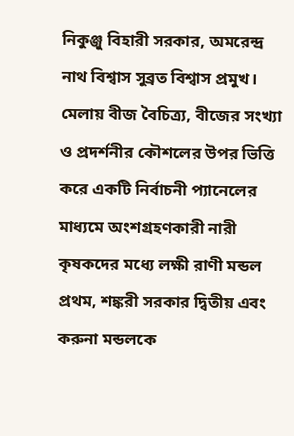নিকুঞ্জু বিহারী সরকার, অমরেন্দ্র নাথ বিশ্বাস সুব্রত বিশ্বাস প্রমুখ।
মেলায় বীজ বৈচিত্র্য, বীজের সংখ্যা ও প্রদর্শনীর কৌশলের উপর ভিত্তি করে একটি নির্বাচনী প্যানেলের মাধ্যমে অংশগ্রহণকারী নারী কৃষকদের মধ্যে লক্ষী রাণী মন্ডল প্রথম, শঙ্করী সরকার দ্বিতীয় এবং করুনা মন্ডলকে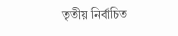তৃতীয় নির্বাচিত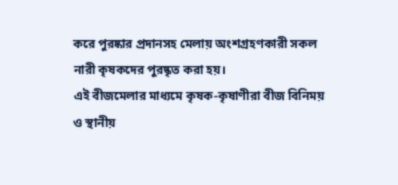করে পুরষ্কার প্রদানসহ মেলায় অংশগ্রহণকারী সকল নারী কৃষকদের পুরষ্কৃত করা হয়।
এই বীজমেলার মাধ্যমে কৃষক-কৃষাণীরা বীজ বিনিময় ও স্থানীয়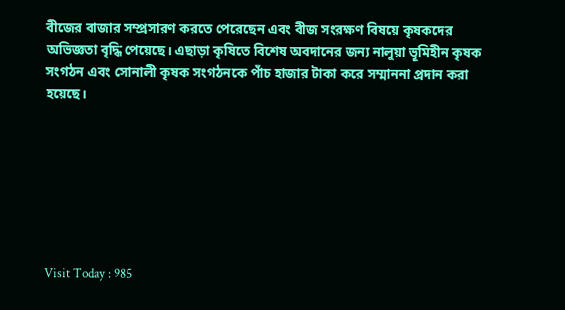বীজের বাজার সম্প্রসারণ করতে পেরেছেন এবং বীজ সংরক্ষণ বিষয়ে কৃষকদের অভিজ্ঞতা বৃদ্ধি পেয়েছে। এছাড়া কৃষিতে বিশেষ অবদানের জন্য নালুয়া ভূমিহীন কৃষক সংগঠন এবং সোনালী কৃষক সংগঠনকে পাঁচ হাজার টাকা করে সম্মাননা প্রদান করা হয়েছে।







Visit Today : 985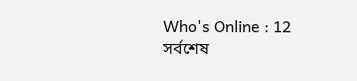Who's Online : 12
সর্বশেষ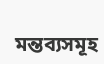মন্তব্যসমূহ